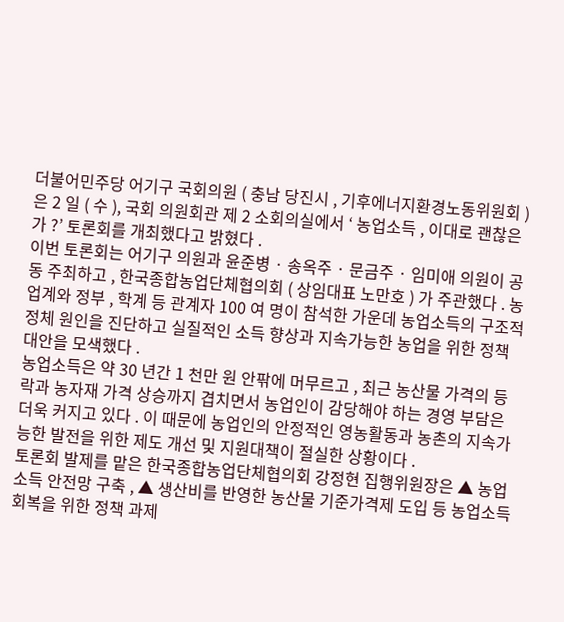더불어민주당 어기구 국회의원 ( 충남 당진시 , 기후에너지환경노동위원회 ) 은 2 일 ( 수 ), 국회 의원회관 제 2 소회의실에서 ‘ 농업소득 , 이대로 괜찮은가 ?’ 토론회를 개최했다고 밝혔다 .
이번 토론회는 어기구 의원과 윤준병 · 송옥주 · 문금주 · 임미애 의원이 공동 주최하고 , 한국종합농업단체협의회 ( 상임대표 노만호 ) 가 주관했다 . 농업계와 정부 , 학계 등 관계자 100 여 명이 참석한 가운데 농업소득의 구조적 정체 원인을 진단하고 실질적인 소득 향상과 지속가능한 농업을 위한 정책 대안을 모색했다 .
농업소득은 약 30 년간 1 천만 원 안팎에 머무르고 , 최근 농산물 가격의 등락과 농자재 가격 상승까지 겹치면서 농업인이 감당해야 하는 경영 부담은 더욱 커지고 있다 . 이 때문에 농업인의 안정적인 영농활동과 농촌의 지속가능한 발전을 위한 제도 개선 및 지원대책이 절실한 상황이다 .
토론회 발제를 맡은 한국종합농업단체협의회 강정현 집행위원장은 ▲ 농업소득 안전망 구축 , ▲ 생산비를 반영한 농산물 기준가격제 도입 등 농업소득 회복을 위한 정책 과제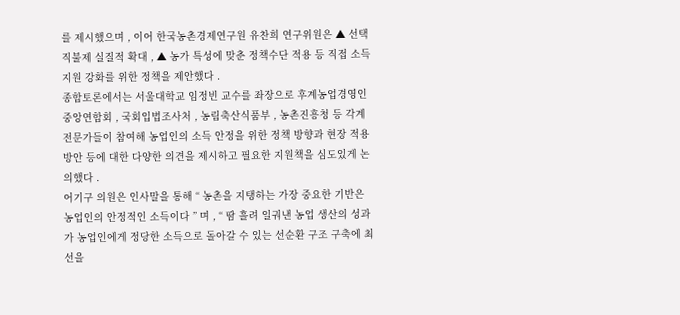를 제시했으며 , 이어 한국농촌경제연구원 유찬희 연구위원은 ▲ 선택직불제 실질적 확대 , ▲ 농가 특성에 맞춘 정책수단 적용 등 직접 소득 지원 강화를 위한 정책을 제안했다 .
종합토론에서는 서울대학교 임정빈 교수를 좌장으로 후계농업경영인중앙연합회 , 국회입법조사처 , 농림축산식품부 , 농촌진흥청 등 각계 전문가들이 참여해 농업인의 소득 안정을 위한 정책 방향과 현장 적용 방안 등에 대한 다양한 의견을 제시하고 필요한 지원책을 심도있게 논의했다 .
어기구 의원은 인사말을 통해 “ 농촌을 지탱하는 가장 중요한 기반은 농업인의 안정적인 소득이다 ” 며 , “ 땀 흘려 일궈낸 농업 생산의 성과가 농업인에게 정당한 소득으로 돌아갈 수 있는 선순환 구조 구축에 최선을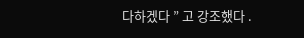다하겠다 ” 고 강조했다 .